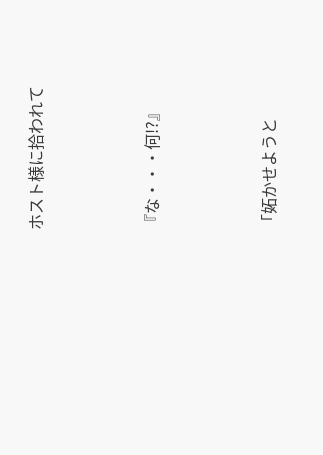ホスト様に拾われて



『な・・・何!?』



「妬かせようと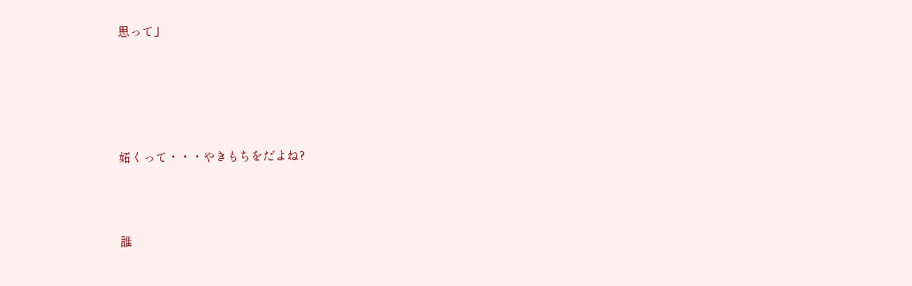思って」





妬くって・・・やきもちをだよね?



誰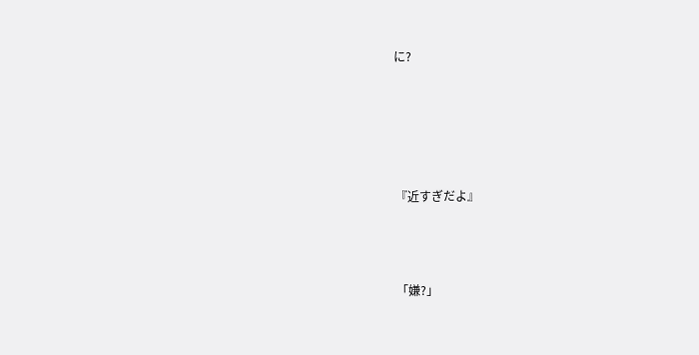に?





『近すぎだよ』



「嫌?」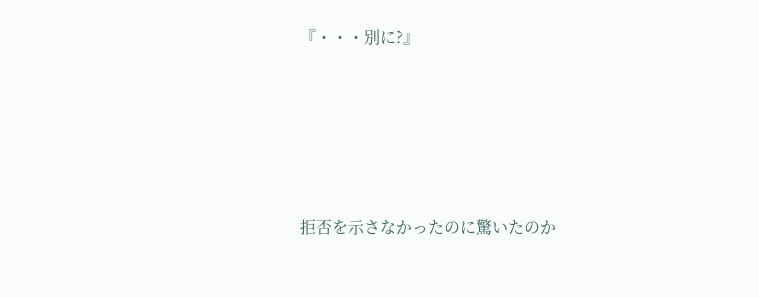『・・・別に?』





拒否を示さなかったのに驚いたのか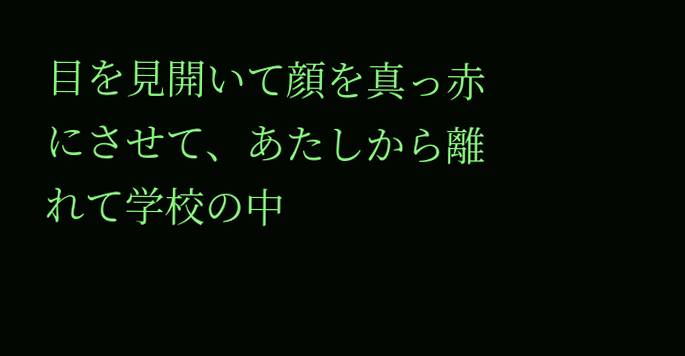目を見開いて顔を真っ赤にさせて、あたしから離れて学校の中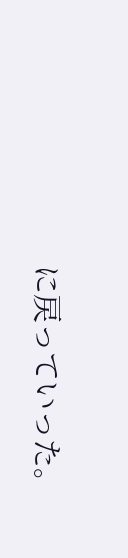に戻っていった。